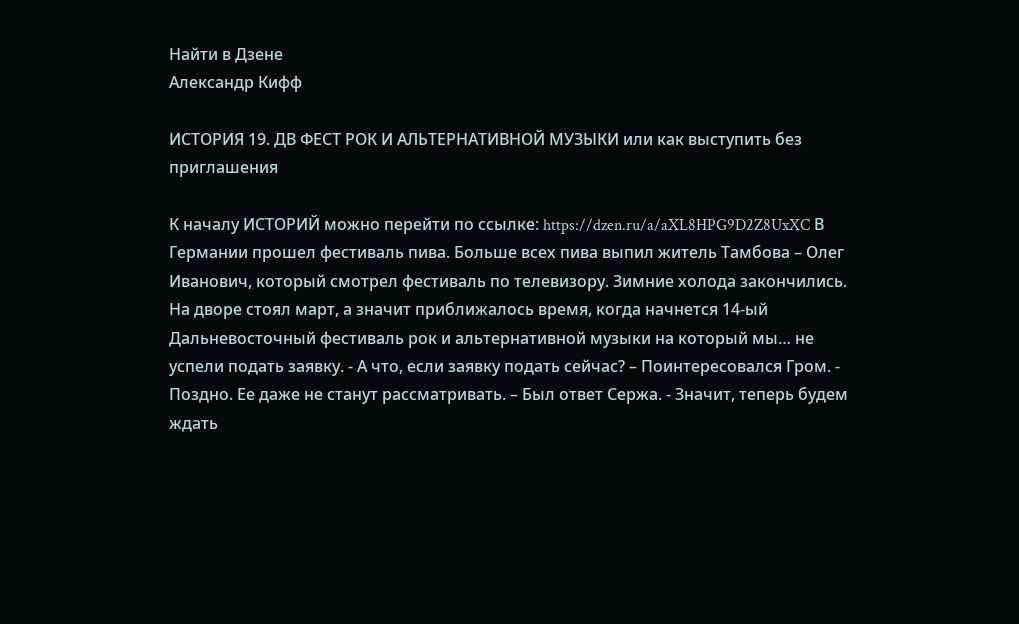Найти в Дзене
Александр Кифф

ИСТОРИЯ 19. ДВ ФЕСТ РОК И АЛЬТЕРНАТИВНОЙ МУЗЫКИ или как выступить без приглашения

К началу ИСТОРИЙ можно перейти по ссылке: https://dzen.ru/a/aXL8HPG9D2Z8UxXC В Германии прошел фестиваль пива. Больше всех пива выпил житель Тамбова – Олег Иванович, который смотрел фестиваль по телевизору. Зимние холода закончились. На дворе стоял март, а значит приближалось время, когда начнется 14-ый Дальневосточный фестиваль рок и альтернативной музыки на который мы… не успели подать заявку. - А что, если заявку подать сейчас? – Поинтересовался Гром. - Поздно. Ее даже не станут рассматривать. – Был ответ Сержа. - Значит, теперь будем ждать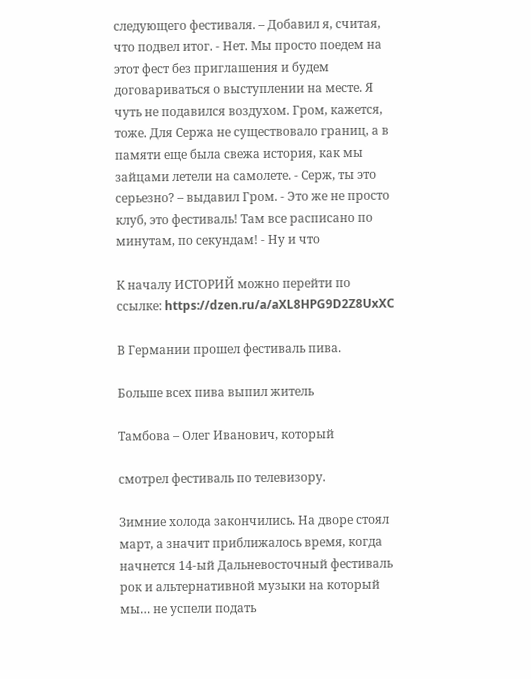следующего фестиваля. – Добавил я, считая, что подвел итог. - Нет. Мы просто поедем на этот фест без приглашения и будем договариваться о выступлении на месте. Я чуть не подавился воздухом. Гром, кажется, тоже. Для Сержа не существовало границ, а в памяти еще была свежа история, как мы зайцами летели на самолете. - Серж, ты это серьезно? – выдавил Гром. - Это же не просто клуб, это фестиваль! Там все расписано по минутам, по секундам! - Ну и что

К началу ИСТОРИЙ можно перейти по ссылке: https://dzen.ru/a/aXL8HPG9D2Z8UxXC

В Германии прошел фестиваль пива.

Больше всех пива выпил житель

Тамбова – Олег Иванович, который

смотрел фестиваль по телевизору.

Зимние холода закончились. На дворе стоял март, а значит приближалось время, когда начнется 14-ый Дальневосточный фестиваль рок и альтернативной музыки на который мы… не успели подать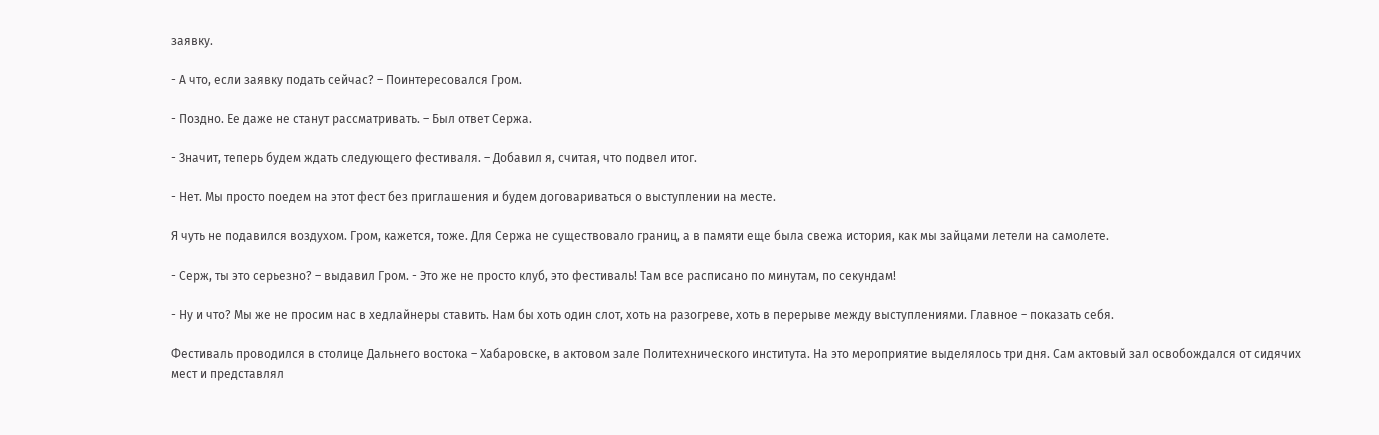заявку.

- А что, если заявку подать сейчас? – Поинтересовался Гром.

- Поздно. Ее даже не станут рассматривать. – Был ответ Сержа.

- Значит, теперь будем ждать следующего фестиваля. – Добавил я, считая, что подвел итог.

- Нет. Мы просто поедем на этот фест без приглашения и будем договариваться о выступлении на месте.

Я чуть не подавился воздухом. Гром, кажется, тоже. Для Сержа не существовало границ, а в памяти еще была свежа история, как мы зайцами летели на самолете.

- Серж, ты это серьезно? – выдавил Гром. - Это же не просто клуб, это фестиваль! Там все расписано по минутам, по секундам!

- Ну и что? Мы же не просим нас в хедлайнеры ставить. Нам бы хоть один слот, хоть на разогреве, хоть в перерыве между выступлениями. Главное – показать себя.

Фестиваль проводился в столице Дальнего востока – Хабаровске, в актовом зале Политехнического института. На это мероприятие выделялось три дня. Сам актовый зал освобождался от сидячих мест и представлял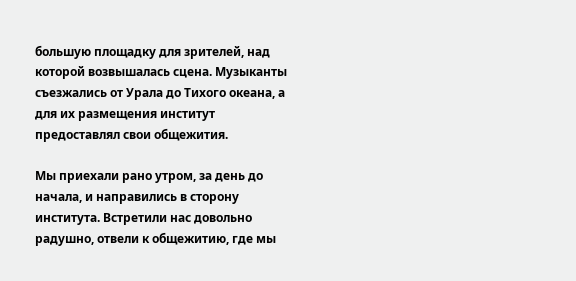большую площадку для зрителей, над которой возвышалась сцена. Музыканты съезжались от Урала до Тихого океана, а для их размещения институт предоставлял свои общежития.

Мы приехали рано утром, за день до начала, и направились в сторону института. Встретили нас довольно радушно, отвели к общежитию, где мы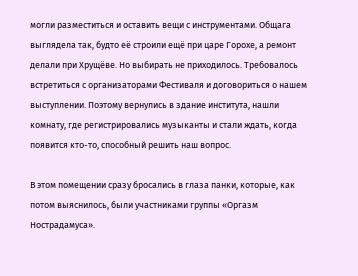могли разместиться и оставить вещи с инструментами. Общага выглядела так, будто её строили ещё при царе Горохе, а ремонт делали при Хрущёве. Но выбирать не приходилось. Требовалось встретиться с организаторами Фестиваля и договориться о нашем выступлении. Поэтому вернулись в здание института, нашли комнату, где регистрировались музыканты и стали ждать, когда появится кто-то, способный решить наш вопрос.

В этом помещении сразу бросались в глаза панки, которые, как потом выяснилось, были участниками группы «Оргазм Нострадамуса».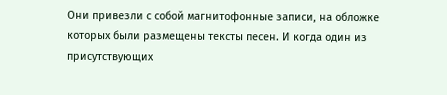Они привезли с собой магнитофонные записи, на обложке которых были размещены тексты песен. И когда один из присутствующих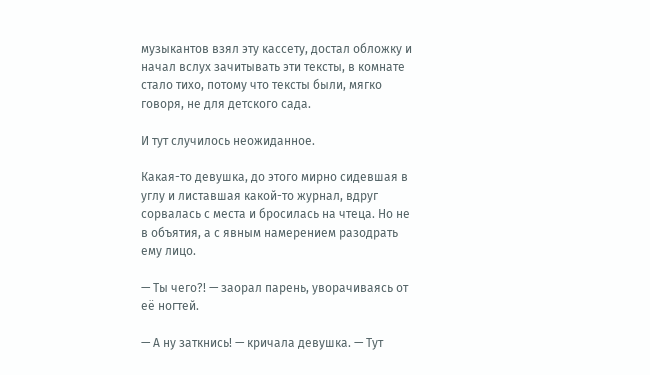музыкантов взял эту кассету, достал обложку и начал вслух зачитывать эти тексты, в комнате стало тихо, потому что тексты были, мягко говоря, не для детского сада.

И тут случилось неожиданное.

Какая-то девушка, до этого мирно сидевшая в углу и листавшая какой-то журнал, вдруг сорвалась с места и бросилась на чтеца. Но не в объятия, а с явным намерением разодрать ему лицо.

— Ты чего?! — заорал парень, уворачиваясь от её ногтей.

— А ну заткнись! — кричала девушка. — Тут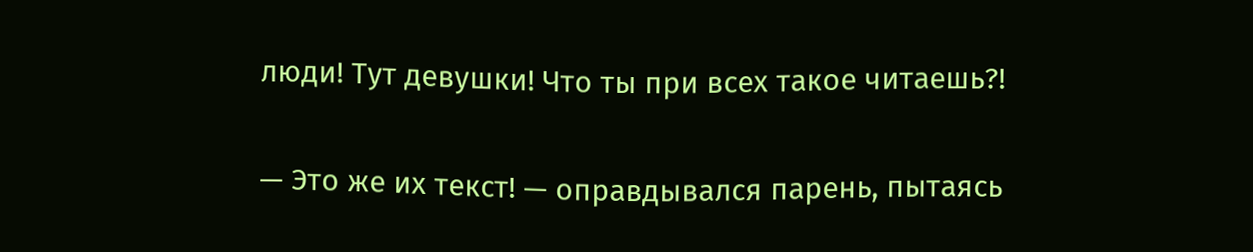люди! Тут девушки! Что ты при всех такое читаешь?!

— Это же их текст! — оправдывался парень, пытаясь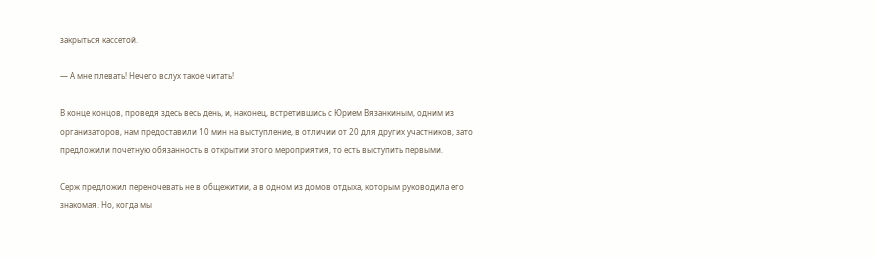закрыться кассетой.

— А мне плевать! Нечего вслух такое читать!

В конце концов, проведя здесь весь день, и, наконец, встретившись с Юрием Вязанкиным, одним из организаторов, нам предоставили 10 мин на выступление, в отличии от 20 для других участников, зато предложили почетную обязанность в открытии этого мероприятия, то есть выступить первыми.

Серж предложил переночевать не в общежитии, а в одном из домов отдыха, которым руководила его знакомая. Но, когда мы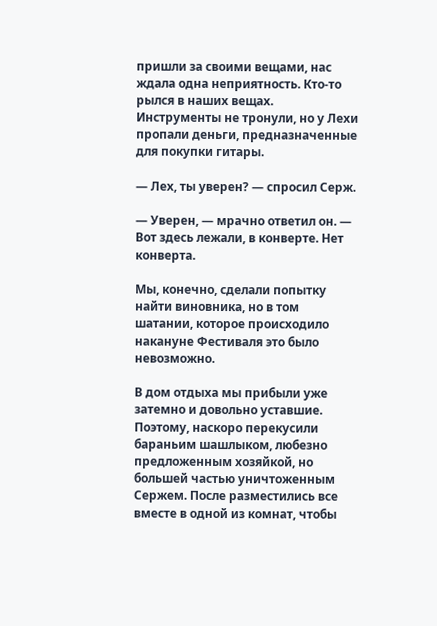пришли за своими вещами, нас ждала одна неприятность. Кто-то рылся в наших вещах. Инструменты не тронули, но у Лехи пропали деньги, предназначенные для покупки гитары.

— Лех, ты уверен? — спросил Серж.

— Уверен, — мрачно ответил он. — Вот здесь лежали, в конверте. Нет конверта.

Мы, конечно, сделали попытку найти виновника, но в том шатании, которое происходило накануне Фестиваля это было невозможно.

В дом отдыха мы прибыли уже затемно и довольно уставшие. Поэтому, наскоро перекусили бараньим шашлыком, любезно предложенным хозяйкой, но большей частью уничтоженным Сержем. После разместились все вместе в одной из комнат, чтобы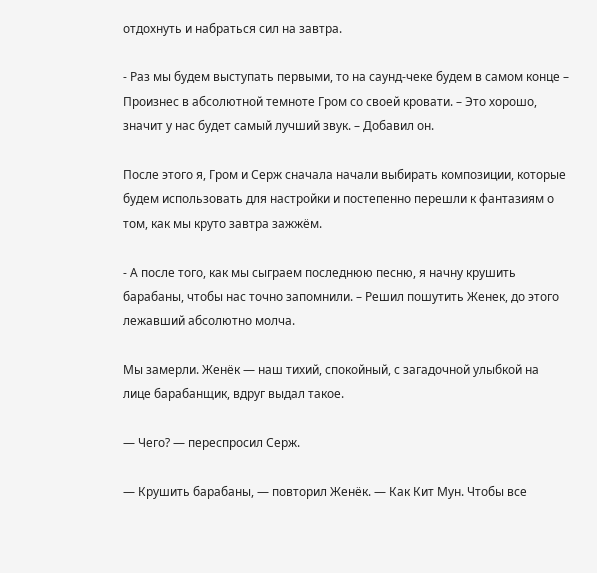отдохнуть и набраться сил на завтра.

- Раз мы будем выступать первыми, то на саунд-чеке будем в самом конце – Произнес в абсолютной темноте Гром со своей кровати. – Это хорошо, значит у нас будет самый лучший звук. – Добавил он.

После этого я, Гром и Серж сначала начали выбирать композиции, которые будем использовать для настройки и постепенно перешли к фантазиям о том, как мы круто завтра зажжём.

- А после того, как мы сыграем последнюю песню, я начну крушить барабаны, чтобы нас точно запомнили. – Решил пошутить Женек, до этого лежавший абсолютно молча.

Мы замерли. Женёк — наш тихий, спокойный, с загадочной улыбкой на лице барабанщик, вдруг выдал такое.

— Чего? — переспросил Серж.

— Крушить барабаны, — повторил Женёк. — Как Кит Мун. Чтобы все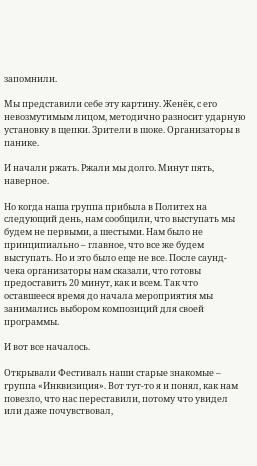запомнили.

Мы представили себе эту картину. Женёк, с его невозмутимым лицом, методично разносит ударную установку в щепки. Зрители в шоке. Организаторы в панике.

И начали ржать. Ржали мы долго. Минут пять, наверное.

Но когда наша группа прибыла в Политех на следующий день, нам сообщили, что выступать мы будем не первыми, а шестыми. Нам было не принципиально – главное, что все же будем выступать. Но и это было еще не все. После саунд-чека организаторы нам сказали, что готовы предоставить 20 минут, как и всем. Так что оставшееся время до начала мероприятия мы занимались выбором композиций для своей программы.

И вот все началось.

Открывали Фестиваль наши старые знакомые – группа «Инквизиция». Вот тут-то я и понял, как нам повезло, что нас переставили, потому что увидел или даже почувствовал,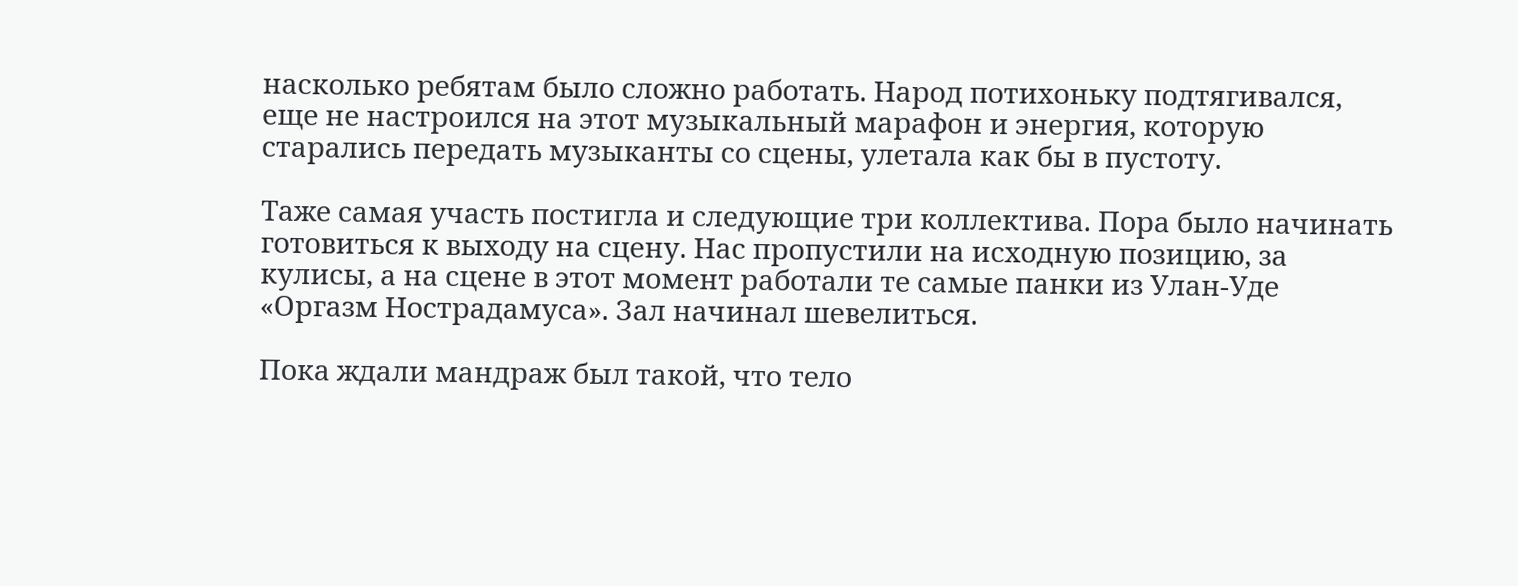насколько ребятам было сложно работать. Народ потихоньку подтягивался, еще не настроился на этот музыкальный марафон и энергия, которую старались передать музыканты со сцены, улетала как бы в пустоту.

Таже самая участь постигла и следующие три коллектива. Пора было начинать готовиться к выходу на сцену. Нас пропустили на исходную позицию, за кулисы, а на сцене в этот момент работали те самые панки из Улан-Уде «Оргазм Нострадамуса». Зал начинал шевелиться.

Пока ждали мандраж был такой, что тело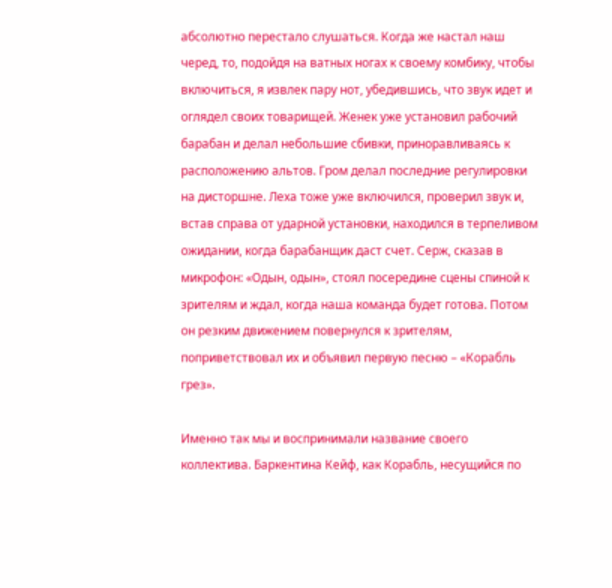абсолютно перестало слушаться. Когда же настал наш черед, то, подойдя на ватных ногах к своему комбику, чтобы включиться, я извлек пару нот, убедившись, что звук идет и оглядел своих товарищей. Женек уже установил рабочий барабан и делал небольшие сбивки, приноравливаясь к расположению альтов. Гром делал последние регулировки на дисторшне. Леха тоже уже включился, проверил звук и, встав справа от ударной установки, находился в терпеливом ожидании, когда барабанщик даст счет. Серж, сказав в микрофон: «Одын, одын», стоял посередине сцены спиной к зрителям и ждал, когда наша команда будет готова. Потом он резким движением повернулся к зрителям, поприветствовал их и объявил первую песню – «Корабль грез».

Именно так мы и воспринимали название своего коллектива. Баркентина Кейф, как Корабль, несущийся по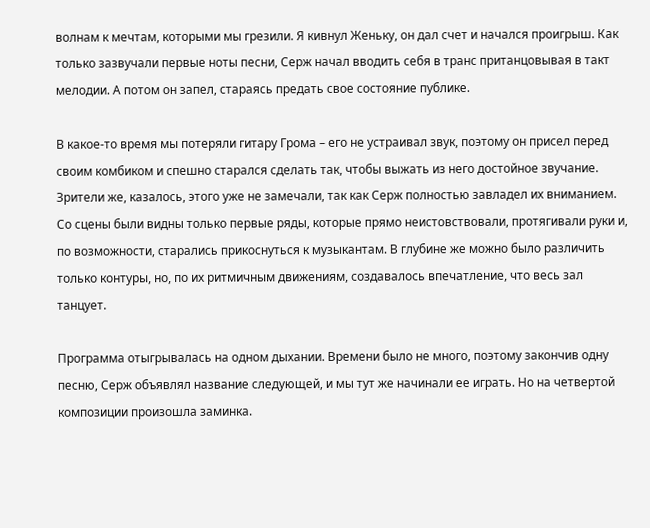волнам к мечтам, которыми мы грезили. Я кивнул Женьку, он дал счет и начался проигрыш. Как только зазвучали первые ноты песни, Серж начал вводить себя в транс пританцовывая в такт мелодии. А потом он запел, стараясь предать свое состояние публике.

В какое-то время мы потеряли гитару Грома – его не устраивал звук, поэтому он присел перед своим комбиком и спешно старался сделать так, чтобы выжать из него достойное звучание. Зрители же, казалось, этого уже не замечали, так как Серж полностью завладел их вниманием. Со сцены были видны только первые ряды, которые прямо неистовствовали, протягивали руки и, по возможности, старались прикоснуться к музыкантам. В глубине же можно было различить только контуры, но, по их ритмичным движениям, создавалось впечатление, что весь зал танцует.

Программа отыгрывалась на одном дыхании. Времени было не много, поэтому закончив одну песню, Серж объявлял название следующей, и мы тут же начинали ее играть. Но на четвертой композиции произошла заминка.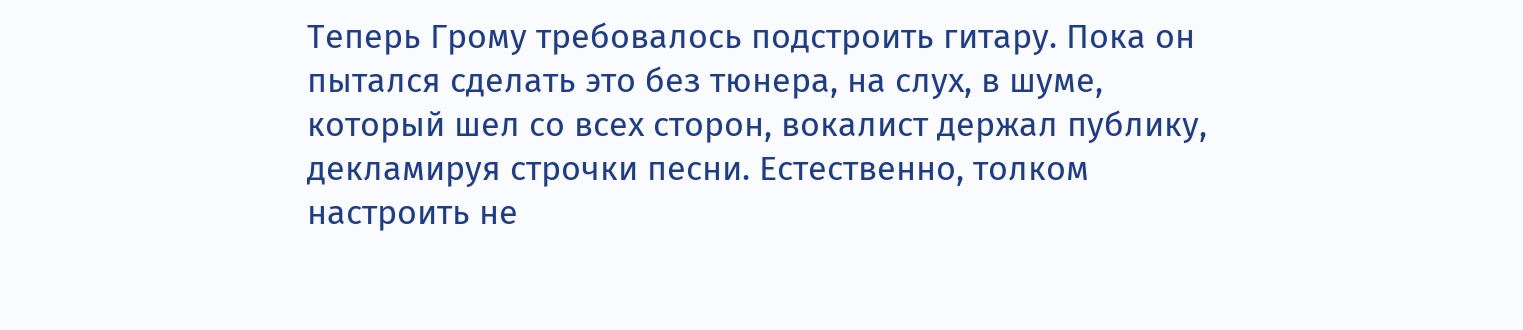Теперь Грому требовалось подстроить гитару. Пока он пытался сделать это без тюнера, на слух, в шуме, который шел со всех сторон, вокалист держал публику, декламируя строчки песни. Естественно, толком настроить не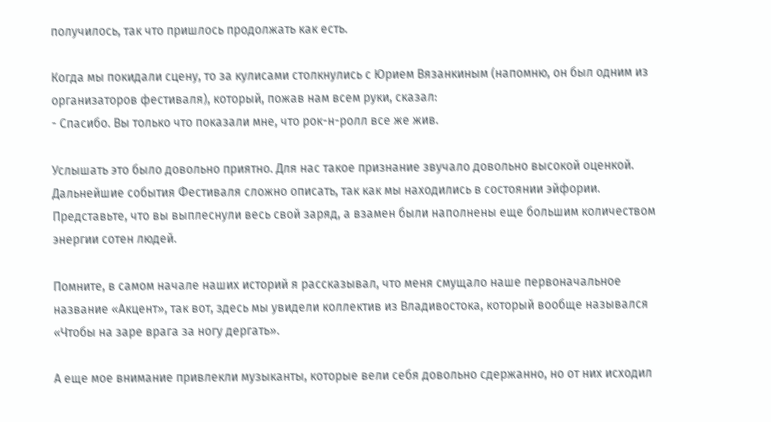получилось, так что пришлось продолжать как есть.

Когда мы покидали сцену, то за кулисами столкнулись с Юрием Вязанкиным (напомню, он был одним из организаторов фестиваля), который, пожав нам всем руки, сказал:
- Спасибо. Вы только что показали мне, что рок-н-ролл все же жив.

Услышать это было довольно приятно. Для нас такое признание звучало довольно высокой оценкой. Дальнейшие события Фестиваля сложно описать, так как мы находились в состоянии эйфории. Представьте, что вы выплеснули весь свой заряд, а взамен были наполнены еще большим количеством энергии сотен людей.

Помните, в самом начале наших историй я рассказывал, что меня смущало наше первоначальное название «Акцент», так вот, здесь мы увидели коллектив из Владивостока, который вообще назывался «Чтобы на заре врага за ногу дергать».

А еще мое внимание привлекли музыканты, которые вели себя довольно сдержанно, но от них исходил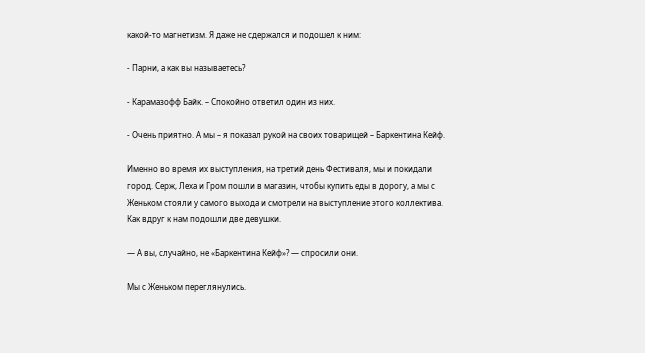какой-то магнетизм. Я даже не сдержался и подошел к ним:

- Парни, а как вы называетесь?

- Карамазофф Байк. – Спокойно ответил один из них.

- Очень приятно. А мы – я показал рукой на своих товарищей – Баркентина Кейф.

Именно во время их выступления, на третий день Фестиваля, мы и покидали город. Серж, Леха и Гром пошли в магазин, чтобы купить еды в дорогу, а мы с Женьком стояли у самого выхода и смотрели на выступление этого коллектива. Как вдруг к нам подошли две девушки.

— А вы, случайно, не «Баркентина Кейф»? — спросили они.

Мы с Женьком переглянулись.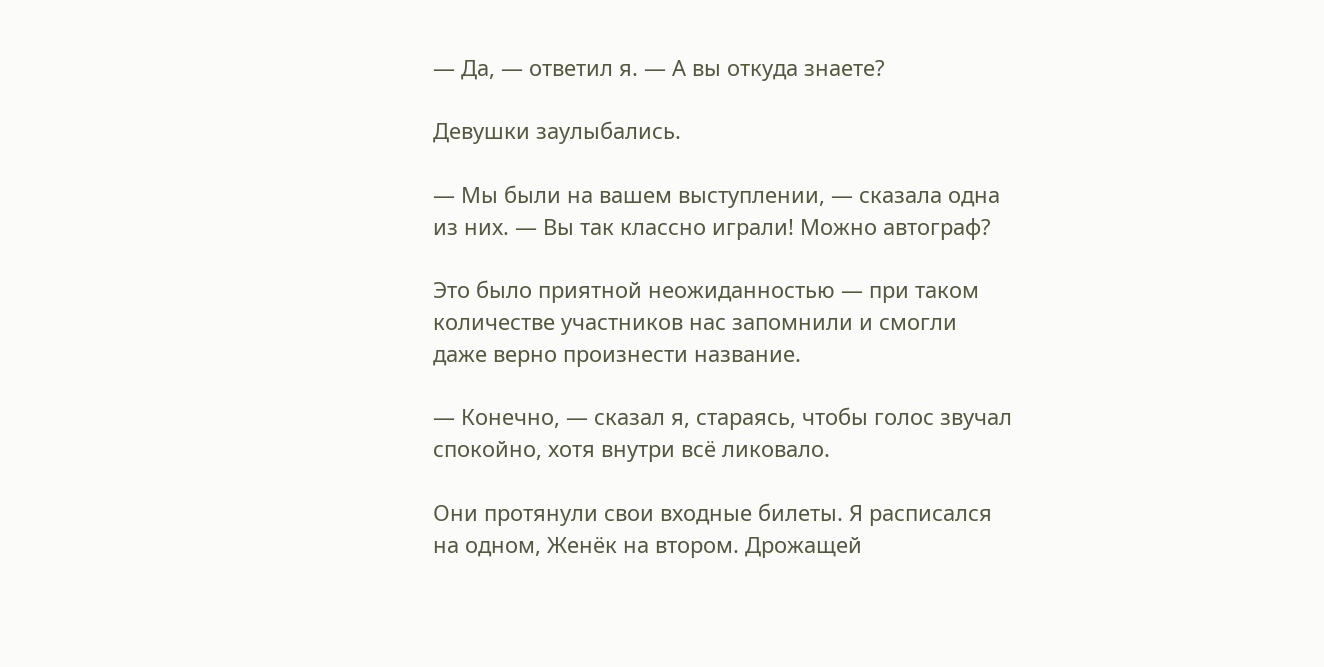— Да, — ответил я. — А вы откуда знаете?

Девушки заулыбались.

— Мы были на вашем выступлении, — сказала одна из них. — Вы так классно играли! Можно автограф?

Это было приятной неожиданностью — при таком количестве участников нас запомнили и смогли даже верно произнести название.

— Конечно, — сказал я, стараясь, чтобы голос звучал спокойно, хотя внутри всё ликовало.

Они протянули свои входные билеты. Я расписался на одном, Женёк на втором. Дрожащей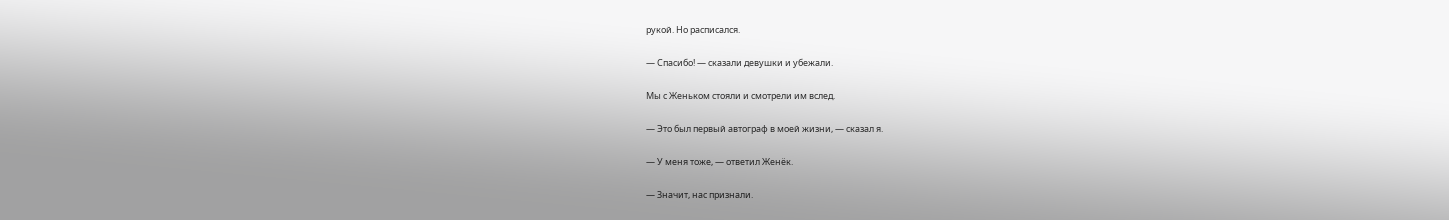рукой. Но расписался.

— Спасибо! — сказали девушки и убежали.

Мы с Женьком стояли и смотрели им вслед.

— Это был первый автограф в моей жизни, — сказал я.

— У меня тоже, — ответил Женёк.

— Значит, нас признали.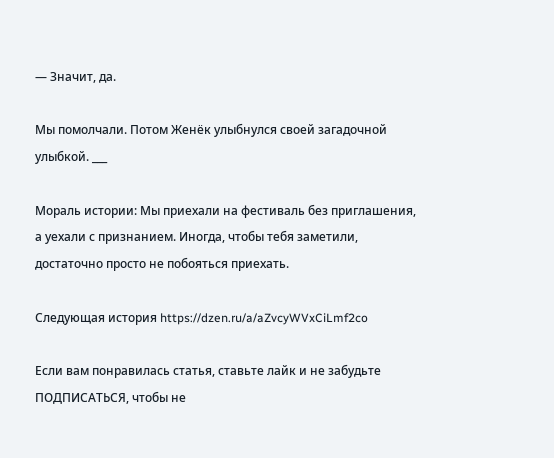— Значит, да.

Мы помолчали. Потом Женёк улыбнулся своей загадочной улыбкой. ___

Мораль истории: Мы приехали на фестиваль без приглашения, а уехали с признанием. Иногда, чтобы тебя заметили, достаточно просто не побояться приехать.

Следующая история https://dzen.ru/a/aZvcyWVxCiLmf2co

Если вам понравилась статья, ставьте лайк и не забудьте ПОДПИСАТЬСЯ, чтобы не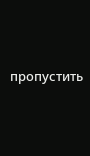пропустить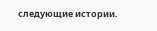следующие истории.